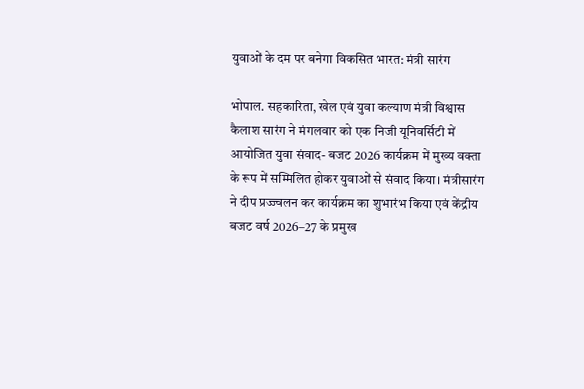युवाओं के दम पर बनेगा विकसित भारत: मंत्री सारंग

भोपाल. सहकारिता, खेल एवं युवा कल्याण मंत्री विश्वास कैलाश सारंग ने मंगलवार को एक निजी यूनिवर्सिटी में आयोजित युवा संवाद- बजट 2026 कार्यक्रम में मुख्य वक्ता के रूप में सम्मिलित होकर युवाओं से संवाद किया। मंत्रीसारंग ने दीप प्रज्ज्वलन कर कार्यक्रम का शुभारंभ किया एवं केंद्रीय बजट वर्ष 2026–27 के प्रमुख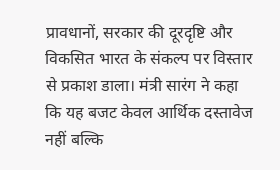प्रावधानों, सरकार की दूरदृष्टि और विकसित भारत के संकल्प पर विस्तार से प्रकाश डाला। मंत्री सारंग ने कहा कि यह बजट केवल आर्थिक दस्तावेज नहीं बल्कि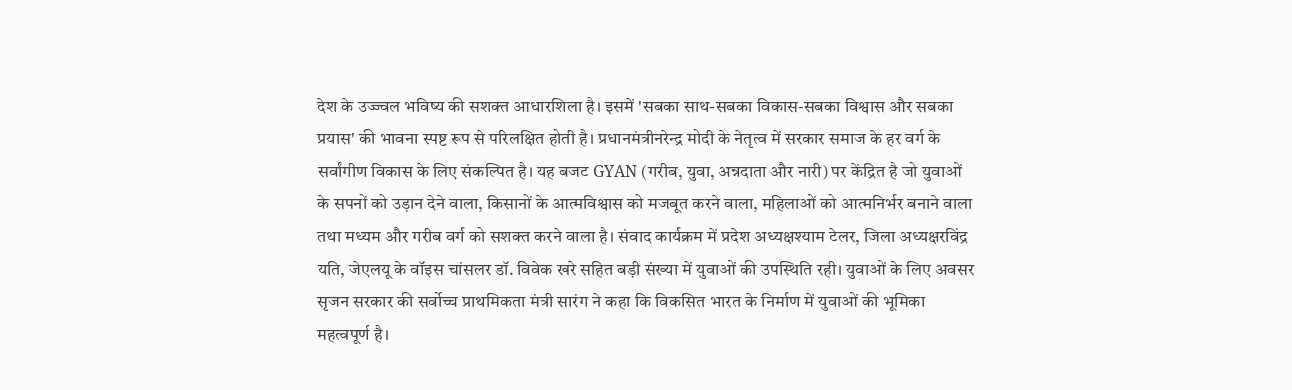देश के उज्ज्वल भविष्य की सशक्त आधारशिला है। इसमें 'सबका साथ-सबका विकास-सबका विश्वास और सबका प्रयास' की भावना स्पष्ट रूप से परिलक्षित होती है। प्रधानमंत्रीनरेन्द्र मोदी के नेतृत्व में सरकार समाज के हर वर्ग के सर्वांगीण विकास के लिए संकल्पित है। यह बजट GYAN (गरीब, युवा, अन्नदाता और नारी) पर केंद्रित है जो युवाओं के सपनों को उड़ान देने वाला, किसानों के आत्मविश्वास को मजबूत करने वाला, महिलाओं को आत्मनिर्भर बनाने वाला तथा मध्यम और गरीब वर्ग को सशक्त करने वाला है। संवाद कार्यक्रम में प्रदेश अध्यक्षश्याम टेलर, जिला अध्यक्षरविंद्र यति, जेएलयू के वॉइस चांसलर डॉ. विवेक खरे सहित बड़ी संख्या में युवाओं की उपस्थिति रही। युवाओं के लिए अवसर सृजन सरकार की सर्वोच्च प्राथमिकता मंत्री सारंग ने कहा कि विकसित भारत के निर्माण में युवाओं की भूमिका महत्वपूर्ण है।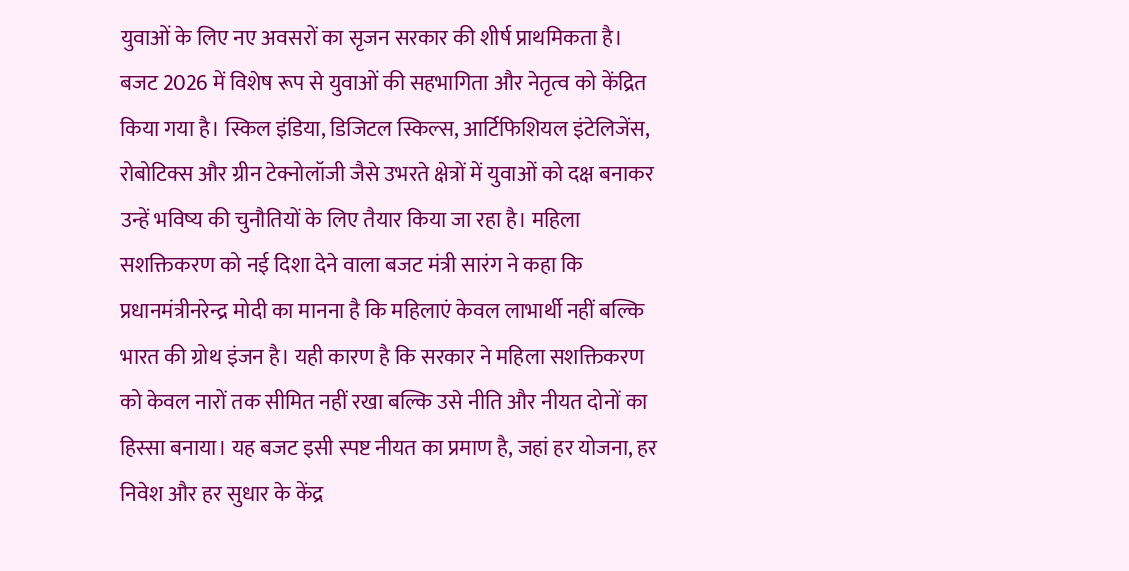युवाओं के लिए नए अवसरों का सृजन सरकार की शीर्ष प्राथमिकता है। बजट 2026 में विशेष रूप से युवाओं की सहभागिता और नेतृत्व को केंद्रित किया गया है। स्किल इंडिया, डिजिटल स्किल्स, आर्टिफिशियल इंटेलिजेंस, रोबोटिक्स और ग्रीन टेक्नोलॉजी जैसे उभरते क्षेत्रों में युवाओं को दक्ष बनाकर उन्हें भविष्य की चुनौतियों के लिए तैयार किया जा रहा है। महिला सशक्तिकरण को नई दिशा देने वाला बजट मंत्री सारंग ने कहा कि प्रधानमंत्रीनरेन्द्र मोदी का मानना है कि महिलाएं केवल लाभार्थी नहीं बल्कि भारत की ग्रोथ इंजन है। यही कारण है कि सरकार ने महिला सशक्तिकरण को केवल नारों तक सीमित नहीं रखा बल्कि उसे नीति और नीयत दोनों का हिस्सा बनाया। यह बजट इसी स्पष्ट नीयत का प्रमाण है, जहां हर योजना, हर निवेश और हर सुधार के केंद्र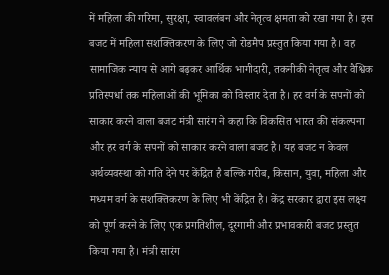में महिला की गरिमा, सुरक्षा, स्वावलंबन और नेतृत्व क्षमता को रखा गया है। इस बजट में महिला सशक्तिकरण के लिए जो रोडमैप प्रस्तुत किया गया है। वह सामाजिक न्याय से आगे बढ़कर आर्थिक भागीदारी, तकनीकी नेतृत्व और वैश्विक प्रतिस्पर्धा तक महिलाओं की भूमिका को विस्तार देता है। हर वर्ग के सपनों को साकार करने वाला बजट मंत्री सारंग ने कहा कि विकसित भारत की संकल्पना और हर वर्ग के सपनों को साकार करने वाला बजट है। यह बजट न केवल अर्थव्यवस्था को गति देने पर केंद्रित है बल्कि गरीब, किसान, युवा, महिला और मध्यम वर्ग के सशक्तिकरण के लिए भी केंद्रित है। केंद्र सरकार द्वारा इस लक्ष्य को पूर्ण करने के लिए एक प्रगतिशील, दूरगामी और प्रभावकारी बजट प्रस्तुत किया गया है। मंत्री सारंग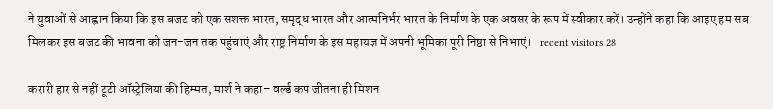ने युवाओं से आह्वान किया कि इस बजट को एक सशक्त भारत, समृद्ध भारत और आत्मनिर्भर भारत के निर्माण के एक अवसर के रूप में स्वीकार करें। उन्होंने कहा कि आइए हम सब मिलकर इस बजट की भावना को जन-जन तक पहुंचाएं और राष्ट्र निर्माण के इस महायज्ञ में अपनी भूमिका पूरी निष्ठा से निभाएं।   recent visitors 28

करारी हार से नहीं टूटी ऑस्ट्रेलिया की हिम्मत, मार्श ने कहा– वर्ल्ड कप जीतना ही मिशन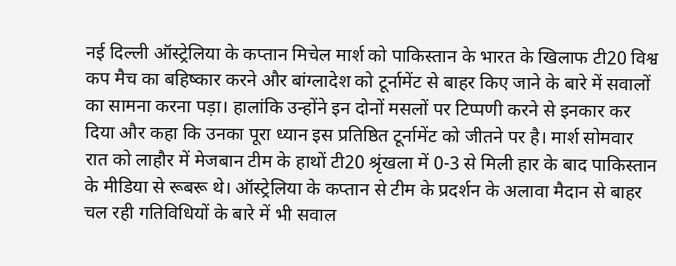नई दिल्ली ऑस्ट्रेलिया के कप्तान मिचेल मार्श को पाकिस्तान के भारत के खिलाफ टी20 विश्व कप मैच का बहिष्कार करने और बांग्लादेश को टूर्नामेंट से बाहर किए जाने के बारे में सवालों का सामना करना पड़ा। हालांकि उन्होंने इन दोनों मसलों पर टिप्पणी करने से इनकार कर दिया और कहा कि उनका पूरा ध्यान इस प्रतिष्ठित टूर्नामेंट को जीतने पर है। मार्श सोमवार रात को लाहौर में मेजबान टीम के हाथों टी20 श्रृंखला में 0-3 से मिली हार के बाद पाकिस्तान के मीडिया से रूबरू थे। ऑस्ट्रेलिया के कप्तान से टीम के प्रदर्शन के अलावा मैदान से बाहर चल रही गतिविधियों के बारे में भी सवाल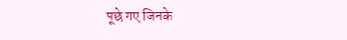पूछे गए जिनके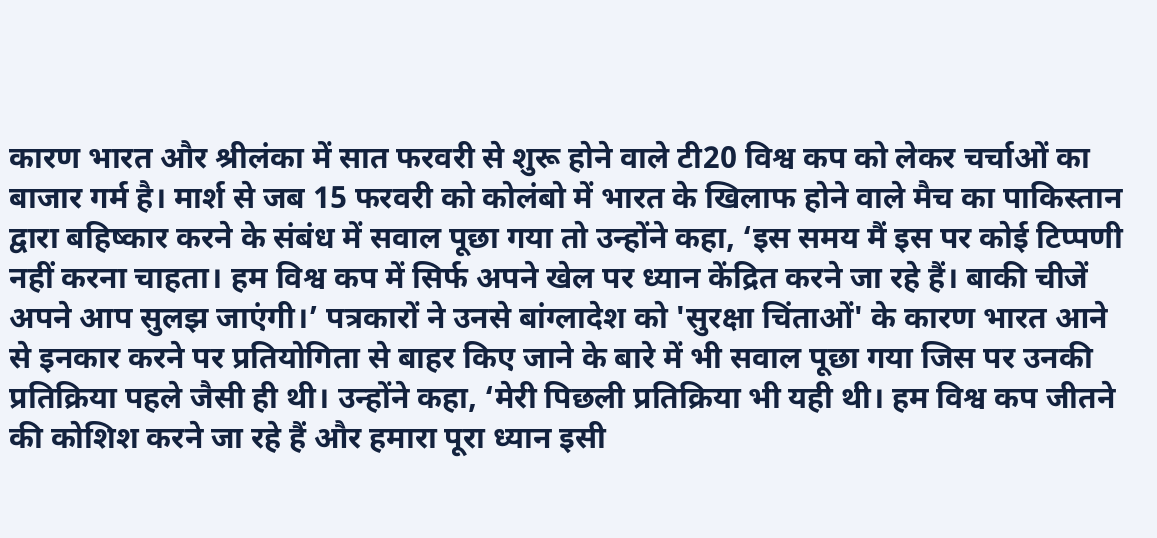कारण भारत और श्रीलंका में सात फरवरी से शुरू होने वाले टी20 विश्व कप को लेकर चर्चाओं का बाजार गर्म है। मार्श से जब 15 फरवरी को कोलंबो में भारत के खिलाफ होने वाले मैच का पाकिस्तान द्वारा बहिष्कार करने के संबंध में सवाल पूछा गया तो उन्होंने कहा, ‘इस समय मैं इस पर कोई टिप्पणी नहीं करना चाहता। हम विश्व कप में सिर्फ अपने खेल पर ध्यान केंद्रित करने जा रहे हैं। बाकी चीजें अपने आप सुलझ जाएंगी।’ पत्रकारों ने उनसे बांग्लादेश को 'सुरक्षा चिंताओं' के कारण भारत आने से इनकार करने पर प्रतियोगिता से बाहर किए जाने के बारे में भी सवाल पूछा गया जिस पर उनकी प्रतिक्रिया पहले जैसी ही थी। उन्होंने कहा, ‘मेरी पिछली प्रतिक्रिया भी यही थी। हम विश्व कप जीतने की कोशिश करने जा रहे हैं और हमारा पूरा ध्यान इसी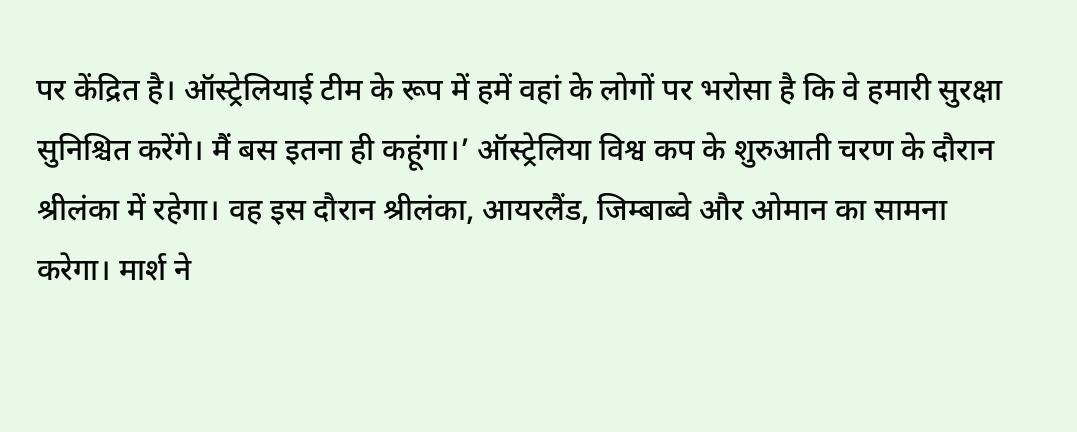पर केंद्रित है। ऑस्ट्रेलियाई टीम के रूप में हमें वहां के लोगों पर भरोसा है कि वे हमारी सुरक्षा सुनिश्चित करेंगे। मैं बस इतना ही कहूंगा।’ ऑस्ट्रेलिया विश्व कप के शुरुआती चरण के दौरान श्रीलंका में रहेगा। वह इस दौरान श्रीलंका, आयरलैंड, जिम्बाब्वे और ओमान का सामना करेगा। मार्श ने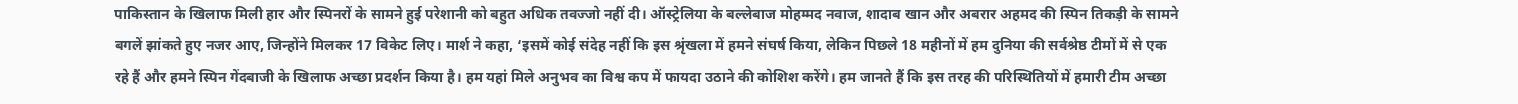पाकिस्तान के खिलाफ मिली हार और स्पिनरों के सामने हुई परेशानी को बहुत अधिक तवज्जो नहीं दी। ऑस्ट्रेलिया के बल्लेबाज मोहम्मद नवाज, शादाब खान और अबरार अहमद की स्पिन तिकड़ी के सामने बगलें झांकते हुए नजर आए, जिन्होंने मिलकर 17 विकेट लिए। मार्श ने कहा, ‘इसमें कोई संदेह नहीं कि इस श्रृंखला में हमने संघर्ष किया, लेकिन पिछले 18 महीनों में हम दुनिया की सर्वश्रेष्ठ टीमों में से एक रहे हैं और हमने स्पिन गेंदबाजी के खिलाफ अच्छा प्रदर्शन किया है। हम यहां मिले अनुभव का विश्व कप में फायदा उठाने की कोशिश करेंगे। हम जानते हैं कि इस तरह की परिस्थितियों में हमारी टीम अच्छा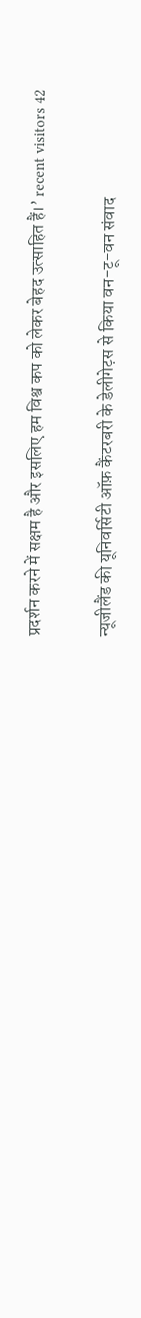प्रदर्शन करने में सक्षम है और इसलिए हम विश्व कप को लेकर बेहद उत्साहित हैं।’ recent visitors 42

न्‍यूजीलैंड की यूनिवर्सिटी ऑफ़ कैंटरबरी के डेलीगेट़स से किया वन-टू-वन संवाद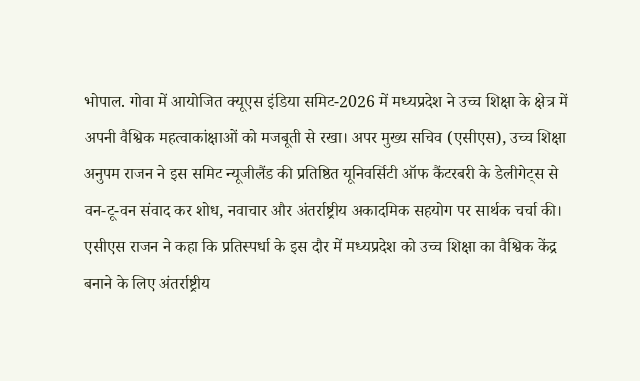भोपाल. गोवा में आयोजित क्यूएस इंडिया समिट-2026 में मध्यप्रदेश ने उच्च शिक्षा के क्षेत्र में अपनी वैश्विक महत्वाकांक्षाओं को मजबूती से रखा। अपर मुख्य सचिव (एसीएस), उच्च शिक्षा अनुपम राजन ने इस समिट न्यूजीलैंड की प्रतिष्ठित यूनिवर्सिटी ऑफ कैंटरबरी के डेलीगेट्स से वन-टू-वन संवाद कर शोध, नवाचार और अंतर्राष्ट्रीय अकादमिक सहयोग पर सार्थक चर्चा की। एसीएस राजन ने कहा कि प्रतिस्पर्धा के इस दौर में मध्यप्रदेश को उच्च शिक्षा का वैश्विक केंद्र बनाने के लिए अंतर्राष्ट्रीय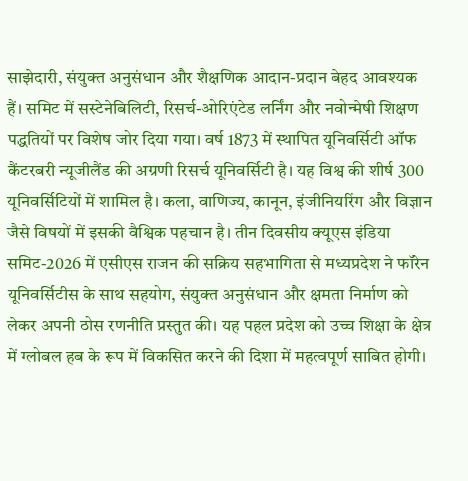साझेदारी, संयुक्त अनुसंधान और शैक्षणिक आदान-प्रदान बेहद आवश्यक हैं। समिट में सस्टेनेबिलिटी, रिसर्च-ओरिएंटेड लर्निंग और नवोन्मेषी शिक्षण पद्धतियों पर विशेष जोर दिया गया। वर्ष 1873 में स्थापित यूनिवर्सिटी ऑफ कैंटरबरी न्यूजीलैंड की अग्रणी रिसर्च यूनिवर्सिटी है। यह विश्व की शीर्ष 300 यूनिवर्सिटियों में शामिल है। कला, वाणिज्य, कानून, इंजीनियरिंग और विज्ञान जैसे विषयों में इसकी वैश्विक पहचान है। तीन दिवसीय क्यूएस इंडिया समिट-2026 में एसीएस राजन की सक्रिय सहभागिता से मध्यप्रदेश ने फॉरेन यूनिवर्सिटीस के साथ सहयोग, संयुक्त अनुसंधान और क्षमता निर्माण को लेकर अपनी ठोस रणनीति प्रस्तुत की। यह पहल प्रदेश को उच्च शिक्षा के क्षेत्र में ग्लोबल हब के रूप में विकसित करने की दिशा में महत्वपूर्ण साबित होगी।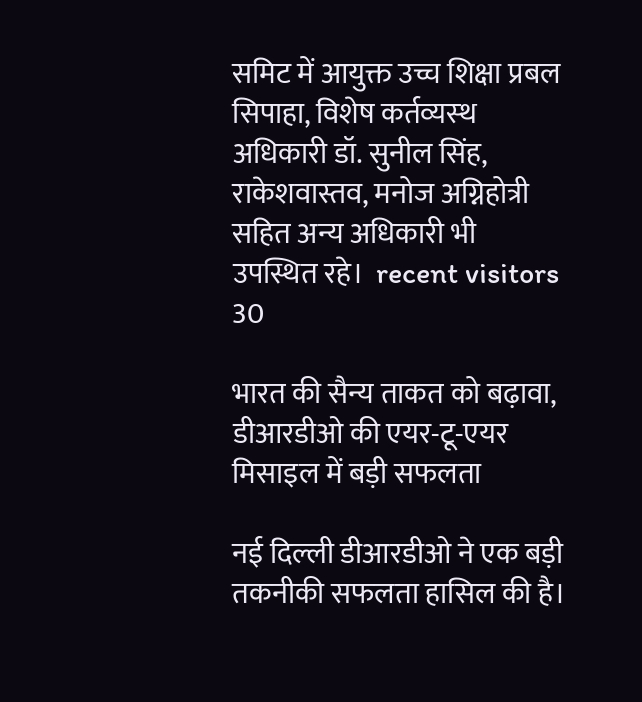समिट में आयुक्त उच्च शिक्षा प्रबल सिपाहा, विशेष कर्तव्‍यस्‍थ अधिकारी डॉ. सुनील सिंह, राकेशवास्तव, मनोज अग्निहोत्री सहित अन्य अधिकारी भी उपस्थित रहे।  recent visitors 30

भारत की सैन्य ताकत को बढ़ावा, डीआरडीओ की एयर-टू-एयर मिसाइल में बड़ी सफलता

नई दिल्ली डीआरडीओ ने एक बड़ी तकनीकी सफलता हासिल की है।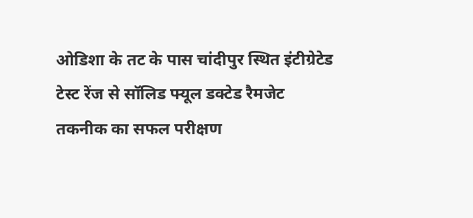ओडिशा के तट के पास चांदीपुर स्थित इंटीग्रेटेड टेस्ट रेंज से सॉलिड फ्यूल डक्टेड रैमजेट तकनीक का सफल परीक्षण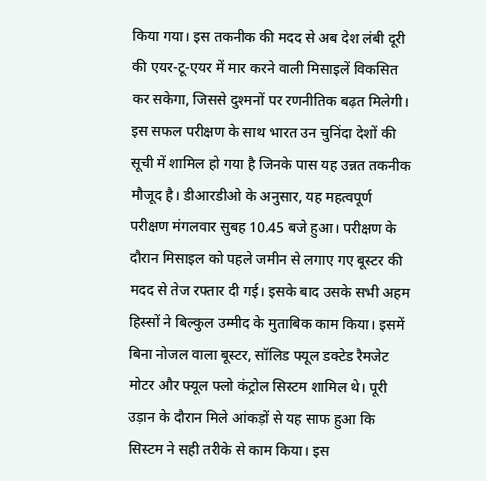किया गया। इस तकनीक की मदद से अब देश लंबी दूरी की एयर-टू-एयर में मार करने वाली मिसाइलें विकसित कर सकेगा, जिससे दुश्मनों पर रणनीतिक बढ़त मिलेगी। इस सफल परीक्षण के साथ भारत उन चुनिंदा देशों की सूची में शामिल हो गया है जिनके पास यह उन्नत तकनीक मौजूद है। डीआरडीओ के अनुसार, यह महत्वपूर्ण परीक्षण मंगलवार सुबह 10.45 बजे हुआ। परीक्षण के दौरान मिसाइल को पहले जमीन से लगाए गए बूस्टर की मदद से तेज रफ्तार दी गई। इसके बाद उसके सभी अहम हिस्सों ने बिल्कुल उम्मीद के मुताबिक काम किया। इसमें बिना नोजल वाला बूस्टर, सॉलिड फ्यूल डक्टेड रैमजेट मोटर और फ्यूल फ्लो कंट्रोल सिस्टम शामिल थे। पूरी उड़ान के दौरान मिले आंकड़ों से यह साफ हुआ कि सिस्टम ने सही तरीके से काम किया। इस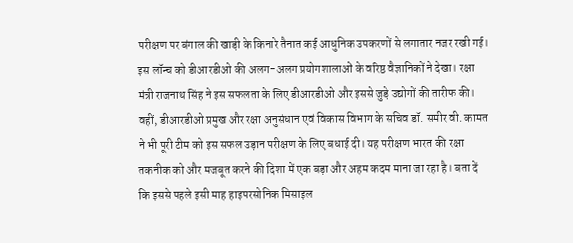परीक्षण पर बंगाल की खाड़ी के किनारे तैनात कई आधुनिक उपकरणों से लगातार नजर रखी गई। इस लॉन्च को डीआरडीओ की अलग-अलग प्रयोगशालाओं के वरिष्ठ वैज्ञानिकों ने देखा। रक्षा मंत्री राजनाथ सिंह ने इस सफलता के लिए डीआरडीओ और इससे जुड़े उद्योगों की तारीफ की। वहीं, डीआरडीओ प्रमुख और रक्षा अनुसंधान एवं विकास विभाग के सचिव डॉ. समीर वी. कामत ने भी पूरी टीम को इस सफल उड़ान परीक्षण के लिए बधाई दी। यह परीक्षण भारत की रक्षा तकनीक को और मजबूत करने की दिशा में एक बड़ा और अहम कदम माना जा रहा है। बता दें कि इससे पहले इसी माह हाइपरसोनिक मिसाइल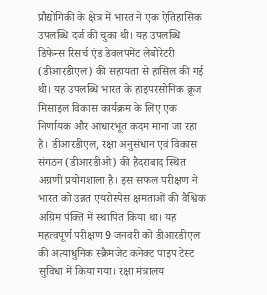प्रौद्योगिकी के क्षेत्र में भारत ने एक ऐतिहासिक उपलब्धि दर्ज की चुका थी। यह उपलब्धि डिफेन्स रिसर्च एंड डेवलपमेंट लेबोरेटरी (डीआरडीएल) की सहायता से हासिल की गई थी। यह उपलब्धि भारत के हाइपरसोनिक क्रूज मिसाइल विकास कार्यक्रम के लिए एक निर्णायक और आधारभूत कदम माना जा रहा है। डीआरडीएल, रक्षा अनुसंधान एवं विकास संगठन (डीआरडीओ) की हैदराबाद स्थित अग्रणी प्रयोगशाला है। इस सफल परीक्षण ने भारत को उन्नत एयरोस्पेस क्षमताओं की वैश्विक अग्रिम पंक्ति में स्थापित किया था। यह महत्वपूर्ण परीक्षण 9 जनवरी को डीआरडीएल की अत्याधुनिक स्क्रैमजेट कनेक्ट पाइप टेस्ट सुविधा में किया गया। रक्षा मंत्रालय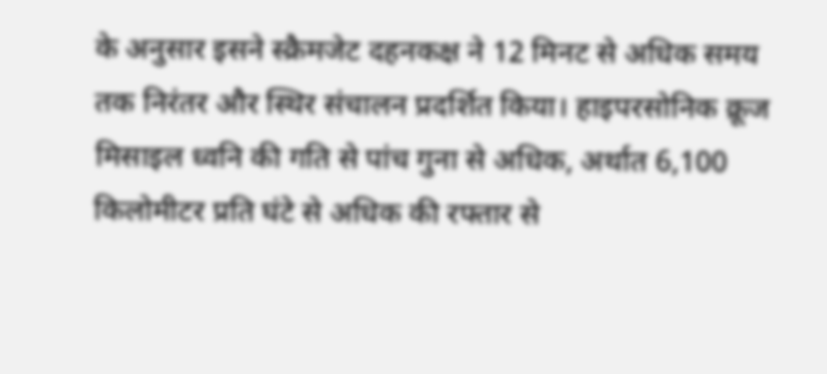के अनुसार इसने स्क्रैमजेट दहनकक्ष ने 12 मिनट से अधिक समय तक निरंतर और स्थिर संचालन प्रदर्शित किया। हाइपरसोनिक क्रूज मिसाइल ध्वनि की गति से पांच गुना से अधिक, अर्थात 6,100 किलोमीटर प्रति घंटे से अधिक की रफ्तार से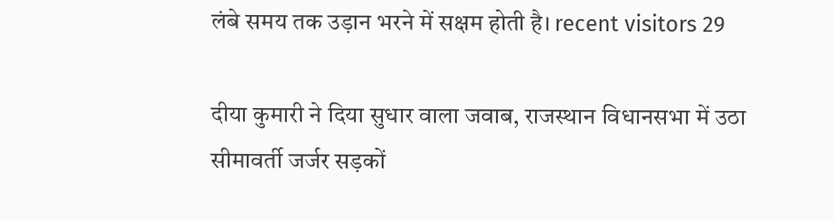लंबे समय तक उड़ान भरने में सक्षम होती है। recent visitors 29

दीया कुमारी ने दिया सुधार वाला जवाब, राजस्थान विधानसभा में उठा सीमावर्ती जर्जर सड़कों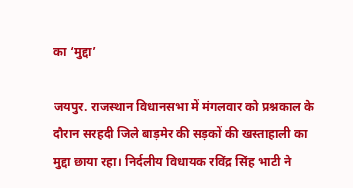का ‘मुद्दा’

जयपुर. राजस्थान विधानसभा में मंगलवार को प्रश्नकाल के दौरान सरहदी जिले बाड़मेर की सड़कों की खस्ताहाली का मुद्दा छाया रहा। निर्दलीय विधायक रविंद्र सिंह भाटी ने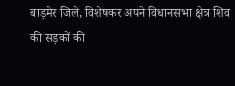बाड़मेर जिले, विशेषकर अपने विधानसभा क्षेत्र शिव की सड़कों की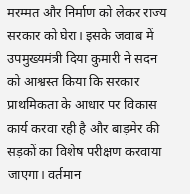मरम्मत और निर्माण को लेकर राज्य सरकार को घेरा। इसके जवाब में उपमुख्यमंत्री दिया कुमारी ने सदन को आश्वस्त किया कि सरकार प्राथमिकता के आधार पर विकास कार्य करवा रही है और बाड़मेर की सड़कों का विशेष परीक्षण करवाया जाएगा। वर्तमान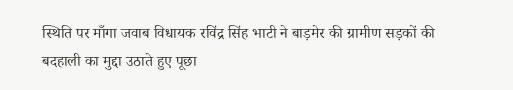स्थिति पर माँगा जवाब विधायक रविंद्र सिंह भाटी ने बाड़मेर की ग्रामीण सड़कों की बदहाली का मुद्दा उठाते हुए पूछा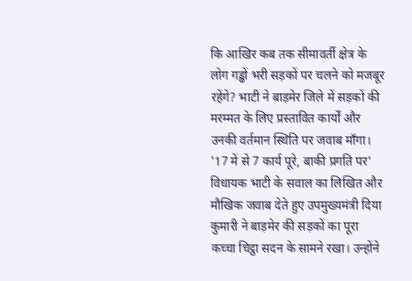कि आखिर कब तक सीमावर्ती क्षेत्र के लोग गड्ढों भरी सड़कों पर चलने को मजबूर रहेंगे? भाटी ने बाड़मेर जिले में सड़कों की मरम्मत के लिए प्रस्तावित कार्यों और उनकी वर्तमान स्थिति पर जवाब माँगा। '17 में से 7 कार्य पूरे, बाकी प्रगति पर' विधायक भाटी के सवाल का लिखित और मौखिक जवाब देते हुए उपमुख्यमंत्री दिया कुमारी ने बाड़मेर की सड़कों का पूरा कच्चा चिट्ठा सदन के सामने रखा। उन्होंने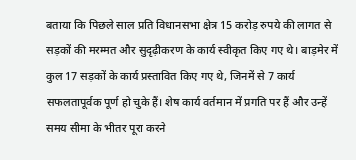बताया कि पिछले साल प्रति विधानसभा क्षेत्र 15 करोड़ रुपये की लागत से सड़कों की मरम्मत और सुदृढ़ीकरण के कार्य स्वीकृत किए गए थे। बाड़मेर में कुल 17 सड़कों के कार्य प्रस्तावित किए गए थे, जिनमें से 7 कार्य सफलतापूर्वक पूर्ण हो चुके हैं। शेष कार्य वर्तमान में प्रगति पर हैं और उन्हें समय सीमा के भीतर पूरा करने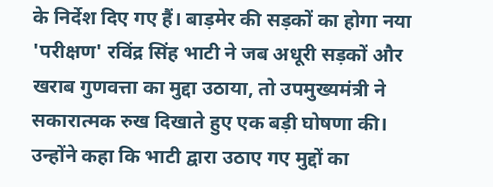के निर्देश दिए गए हैं। बाड़मेर की सड़कों का होगा नया 'परीक्षण' रविंद्र सिंह भाटी ने जब अधूरी सड़कों और खराब गुणवत्ता का मुद्दा उठाया, तो उपमुख्यमंत्री ने सकारात्मक रुख दिखाते हुए एक बड़ी घोषणा की। उन्होंने कहा कि भाटी द्वारा उठाए गए मुद्दों का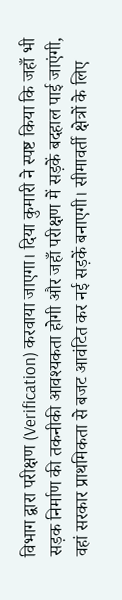विभाग द्वारा परीक्षण (Verification) करवाया जाएगा। दिया कुमारी ने स्पष्ट किया कि जहाँ भी सड़क निर्माण की तकनीकी आवश्यकता होगी और जहाँ परीक्षण में सड़कें बदहाल पाई जाएंगी, वहां सरकार प्राथमिकता से बजट आवंटित कर नई सड़कें बनाएगी। सीमावर्ती क्षेत्रों के लिए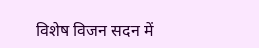विशेष विजन सदन में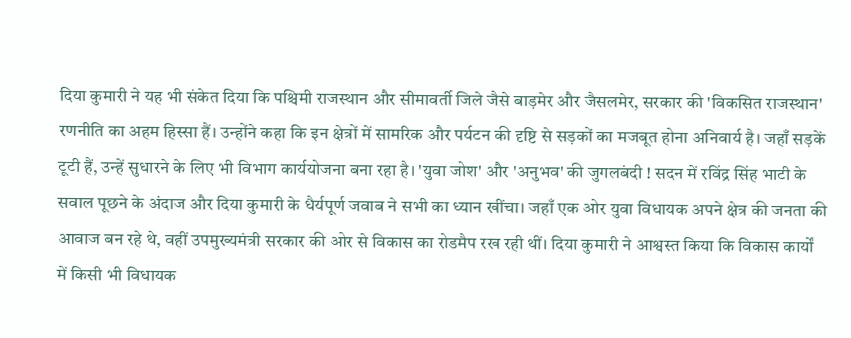दिया कुमारी ने यह भी संकेत दिया कि पश्चिमी राजस्थान और सीमावर्ती जिले जैसे बाड़मेर और जैसलमेर, सरकार की 'विकसित राजस्थान' रणनीति का अहम हिस्सा हैं। उन्होंने कहा कि इन क्षेत्रों में सामरिक और पर्यटन की दृष्टि से सड़कों का मजबूत होना अनिवार्य है। जहाँ सड़कें टूटी हैं, उन्हें सुधारने के लिए भी विभाग कार्ययोजना बना रहा है। 'युवा जोश' और 'अनुभव' की जुगलबंदी ! सदन में रविंद्र सिंह भाटी के सवाल पूछने के अंदाज और दिया कुमारी के धैर्यपूर्ण जवाब ने सभी का ध्यान खींचा। जहाँ एक ओर युवा विधायक अपने क्षेत्र की जनता की आवाज बन रहे थे, वहीं उपमुख्यमंत्री सरकार की ओर से विकास का रोडमैप रख रही थीं। दिया कुमारी ने आश्वस्त किया कि विकास कार्यों में किसी भी विधायक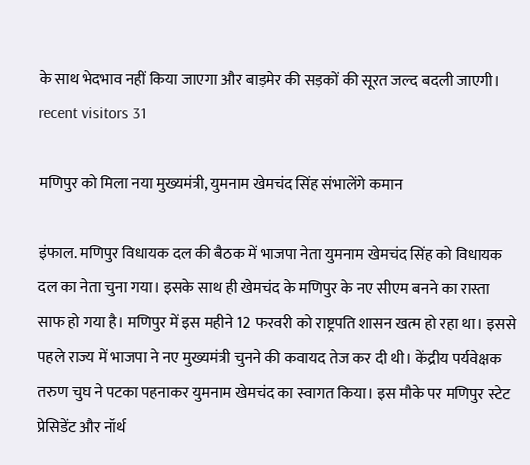के साथ भेदभाव नहीं किया जाएगा और बाड़मेर की सड़कों की सूरत जल्द बदली जाएगी। recent visitors 31

मणिपुर को मिला नया मुख्यमंत्री, युमनाम खेमचंद सिंह संभालेंगे कमान

इंफाल. मणिपुर विधायक दल की बैठक में भाजपा नेता युमनाम खेमचंद सिंह को विधायक दल का नेता चुना गया। इसके साथ ही खेमचंद के मणिपुर के नए सीएम बनने का रास्ता साफ हो गया है। मणिपुर में इस महीने 12 फरवरी को राष्ट्रपति शासन खत्म हो रहा था। इससे पहले राज्य में भाजपा ने नए मुख्यमंत्री चुनने की कवायद तेज कर दी थी। केंद्रीय पर्यवेक्षक तरुण चुघ ने पटका पहनाकर युमनाम खेमचंद का स्वागत किया। इस मौके पर मणिपुर स्टेट प्रेसिडेंट और नॉर्थ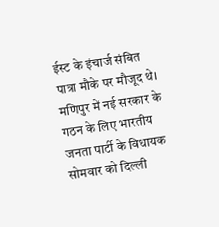ईस्ट के इंचार्ज संबित पात्रा मौके पर मौजूद थे। मणिपुर में नई सरकार के गठन के लिए भारतीय जनता पार्टी के विधायक सोमवार को दिल्ली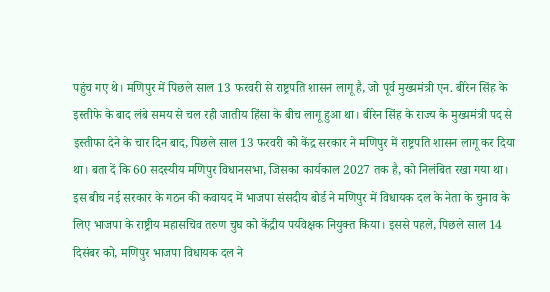पहुंच गए थे। मणिपुर में पिछले साल 13 फरवरी से राष्ट्रपति शासन लागू है, जो पूर्व मुख्यमंत्री एन. बीरेन सिंह के इस्तीफे के बाद लंबे समय से चल रही जातीय हिंसा के बीच लागू हुआ था। बीरेन सिंह के राज्य के मुख्यमंत्री पद से इस्तीफा देने के चार दिन बाद, पिछले साल 13 फरवरी को केंद्र सरकार ने मणिपुर में राष्ट्रपति शासन लागू कर दिया था। बता दें कि 60 सदस्यीय मणिपुर विधानसभा, जिसका कार्यकाल 2027 तक है, को निलंबित रखा गया था। इस बीच नई सरकार के गठन की कवायद में भाजपा संसदीय बोर्ड ने मणिपुर में विधायक दल के नेता के चुनाव के लिए भाजपा के राष्ट्रीय महासचिव तरुण चुघ को केंद्रीय पर्यवेक्षक नियुक्त किया। इससे पहले, पिछले साल 14 दिसंबर को, मणिपुर भाजपा विधायक दल ने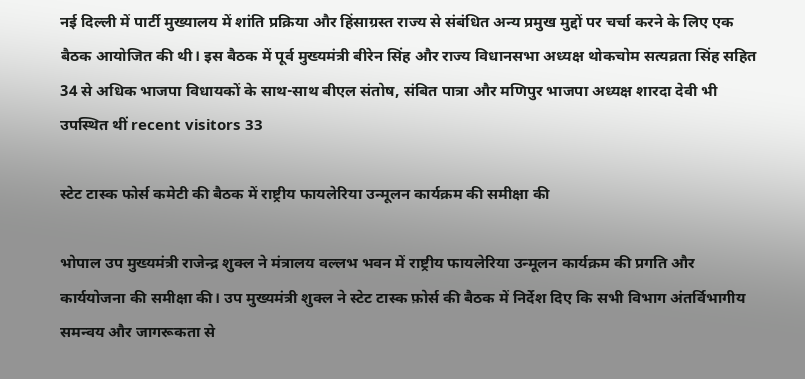नई दिल्ली में पार्टी मुख्यालय में शांति प्रक्रिया और हिंसाग्रस्त राज्य से संबंधित अन्य प्रमुख मुद्दों पर चर्चा करने के लिए एक बैठक आयोजित की थी। इस बैठक में पूर्व मुख्यमंत्री बीरेन सिंह और राज्य विधानसभा अध्यक्ष थोकचोम सत्यव्रता सिंह सहित 34 से अधिक भाजपा विधायकों के साथ-साथ बीएल संतोष, संबित पात्रा और मणिपुर भाजपा अध्यक्ष शारदा देवी भी उपस्थित थीं recent visitors 33

स्टेट टास्क फोर्स कमेटी की बैठक में राष्ट्रीय फायलेरिया उन्मूलन कार्यक्रम की समीक्षा की

भोपाल उप मुख्यमंत्री राजेन्द्र शुक्ल ने मंत्रालय वल्लभ भवन में राष्ट्रीय फायलेरिया उन्मूलन कार्यक्रम की प्रगति और कार्ययोजना की समीक्षा की। उप मुख्यमंत्री शुक्ल ने स्टेट टास्क फ़ोर्स की बैठक में निर्देश दिए कि सभी विभाग अंतर्विभागीय समन्वय और जागरूकता से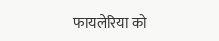फायलेरिया को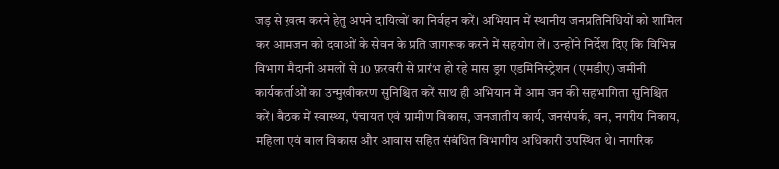जड़ से ख़त्म करने हेतु अपने दायित्वों का निर्वहन करें। अभियान में स्थानीय जनप्रतिनिधियों को शामिल कर आमजन को दवाओं के सेवन के प्रति जागरूक करने में सहयोग लें। उन्होंने निर्देश दिए कि विभिन्न विभाग मैदानी अमलों से 10 फ़रवरी से प्रारंभ हो रहे मास ड्रग एडमिनिस्ट्रेशन (एमडीए) जमीनी कार्यकर्ताओं का उन्मुखीकरण सुनिश्चित करें साथ ही अभियान में आम जन की सहभागिता सुनिश्चित करें। बैठक में स्वास्थ्य, पंचायत एवं ग्रामीण विकास, जनजातीय कार्य, जनसंपर्क, वन, नगरीय निकाय, महिला एवं बाल विकास और आवास सहित संबंधित विभागीय अधिकारी उपस्थित थे। नागरिक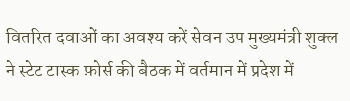वितरित दवाओं का अवश्य करें सेवन उप मुख्यमंत्री शुक्ल ने स्टेट टास्क फ़ोर्स की बैठक में वर्तमान में प्रदेश में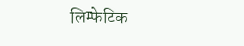लिम्फेटिक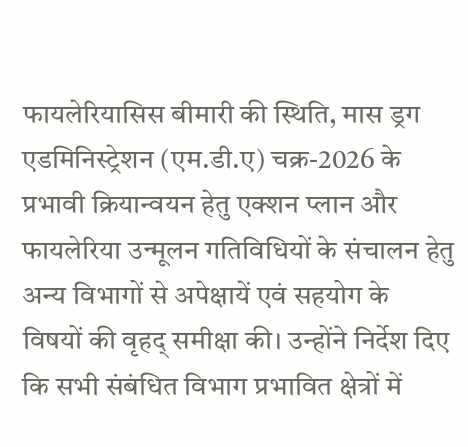फायलेरियासिस बीमारी की स्थिति, मास ड्रग एडमिनिस्ट्रेशन (एम.डी.ए) चक्र-2026 के प्रभावी क्रियान्वयन हेतु एक्शन प्लान और फायलेरिया उन्मूलन गतिविधियों के संचालन हेतु अन्य विभागों से अपेक्षायें एवं सहयोग के विषयों की वृहद् समीक्षा की। उन्होंने निर्देश दिए कि सभी संबंधित विभाग प्रभावित क्षेत्रों में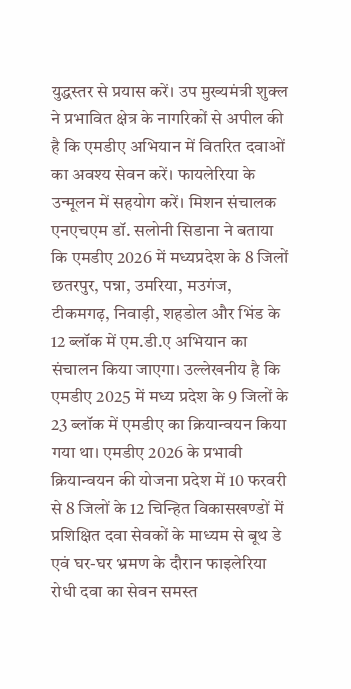युद्धस्तर से प्रयास करें। उप मुख्यमंत्री शुक्ल ने प्रभावित क्षेत्र के नागरिकों से अपील की है कि एमडीए अभियान में वितरित दवाओं का अवश्य सेवन करें। फायलेरिया के उन्मूलन में सहयोग करें। मिशन संचालक एनएचएम डॉ. सलोनी सिडाना ने बताया कि एमडीए 2026 में मध्यप्रदेश के 8 जिलों छतरपुर, पन्ना, उमरिया, मउगंज, टीकमगढ़, निवाड़ी, शहडोल और भिंड के 12 ब्लॉक में एम.डी.ए अभियान का संचालन किया जाएगा। उल्लेखनीय है कि एमडीए 2025 में मध्य प्रदेश के 9 जिलों के 23 ब्लॉक में एमडीए का क्रियान्वयन किया गया था। एमडीए 2026 के प्रभावी क्रियान्वयन की योजना प्रदेश में 10 फरवरी से 8 जिलों के 12 चिन्हित विकासखण्डों में प्रशिक्षित दवा सेवकों के माध्यम से बूथ डे एवं घर-घर भ्रमण के दौरान फाइलेरिया रोधी दवा का सेवन समस्त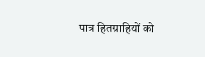पात्र हितग्राहियों को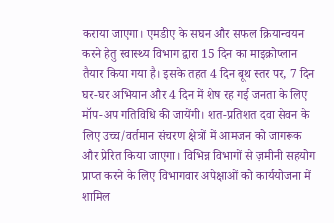कराया जाएगा। एमडीए के सघन और सफल क्रियान्वयन करने हेतु स्वास्थ्य विभाग द्वारा 15 दिन का माइक्रोप्लान तैयार किया गया है। इसके तहत 4 दिन बूथ स्तर पर, 7 दिन घर-घर अभियान और 4 दिन में शेष रह गई जनता के लिए मॉप-अप गतिविधि की जायेंगी। शत-प्रतिशत दवा सेवन के लिए उच्च/वर्तमान संचरण क्षेत्रों में आमजन को जागरूक और प्रेरित किया जाएगा। विभिन्न विभागों से ज़मीनी सहयोग प्राप्त करने के लिए विभागवार अपेक्षाओं को कार्ययोजना में शामिल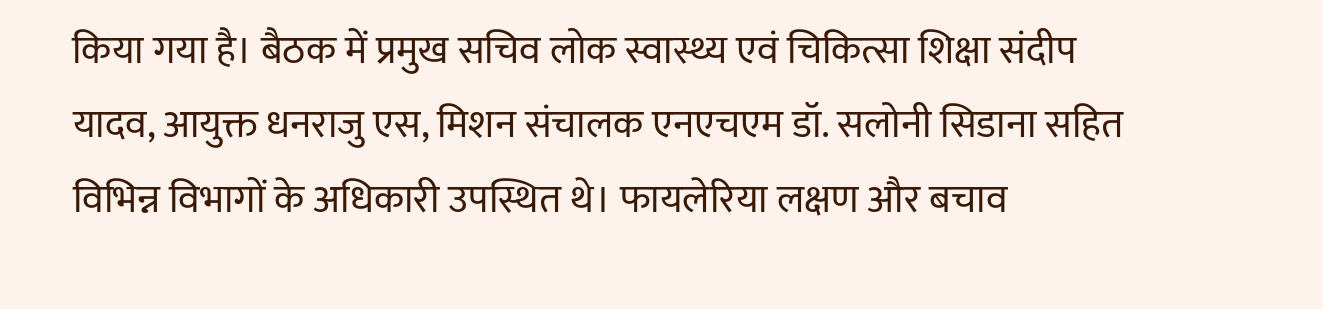किया गया है। बैठक में प्रमुख सचिव लोक स्वास्थ्य एवं चिकित्सा शिक्षा संदीप यादव, आयुक्त धनराजु एस, मिशन संचालक एनएचएम डॉ. सलोनी सिडाना सहित विभिन्न विभागों के अधिकारी उपस्थित थे। फायलेरिया लक्षण और बचाव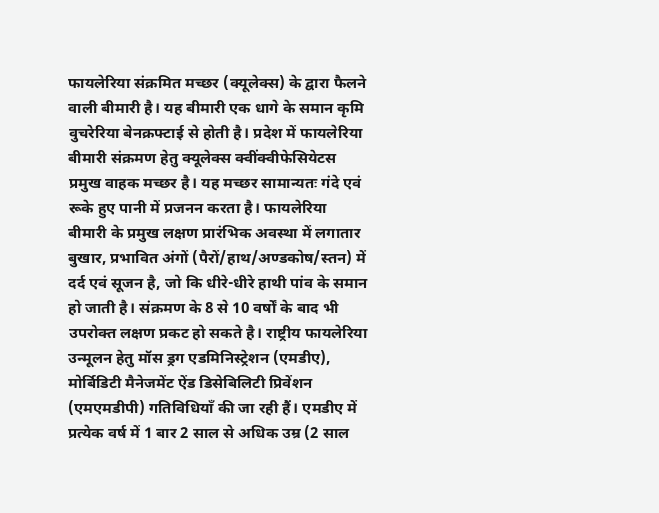फायलेरिया संक्रमित मच्छर (क्यूलेक्स) के द्वारा फैलने वाली बीमारी है। यह बीमारी एक धागे के समान कृमि वुचरेरिया बेनक्रफ्टाई से होती है। प्रदेश में फायलेरिया बीमारी संक्रमण हेतु क्यूलेक्स क्वींक्वीफेसियेटस प्रमुख वाहक मच्छर है। यह मच्छर सामान्यतः गंदे एवं रूके हुए पानी में प्रजनन करता है। फायलेरिया बीमारी के प्रमुख लक्षण प्रारंभिक अवस्था में लगातार बुखार, प्रभावित अंगों (पैरों/हाथ/अण्डकोष/स्तन) में दर्द एवं सूजन है, जो कि धीरे-धीरे हाथी पांव के समान हो जाती है। संक्रमण के 8 से 10 वर्षों के बाद भी उपरोक्त लक्षण प्रकट हो सकते है। राष्ट्रीय फायलेरिया उन्मूलन हेतु मॉस ड्रग एडमिनिस्ट्रेशन (एमडीए), मोर्बिडिटी मैनेजमेंट ऐंड डिसेबिलिटी प्रिवेंशन (एमएमडीपी) गतिविधियाँ की जा रही हैं। एमडीए में प्रत्येक वर्ष में 1 बार 2 साल से अधिक उम्र (2 साल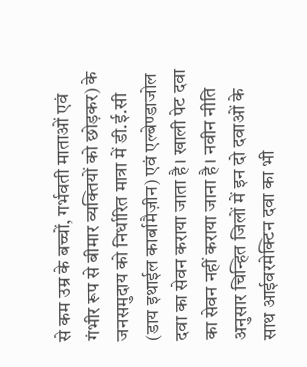से कम उम्र के बच्चों, गर्भवती माताओं एवं गंभीर रूप से बीमार व्यक्तियों को छोड़कर) के जनसमुदाय को निर्धारित मात्रा में डी.ई.सी (डाय इथाईल कार्बामैज़ीन) एवं एल्बेण्डाजोल दवा का सेवन कराया जाता है। खाली पेट दवा का सेवन नहीं कराया जाना है। नवीन नीति अनुसार चिन्हित जिलों में इन दो दवाओं के साथ आईवरमेक्टिन दवा का भी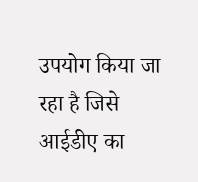उपयोग किया जा रहा है जिसे आईडीए का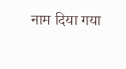नाम दिया गया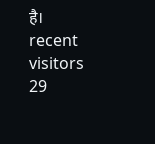है।   recent visitors 29